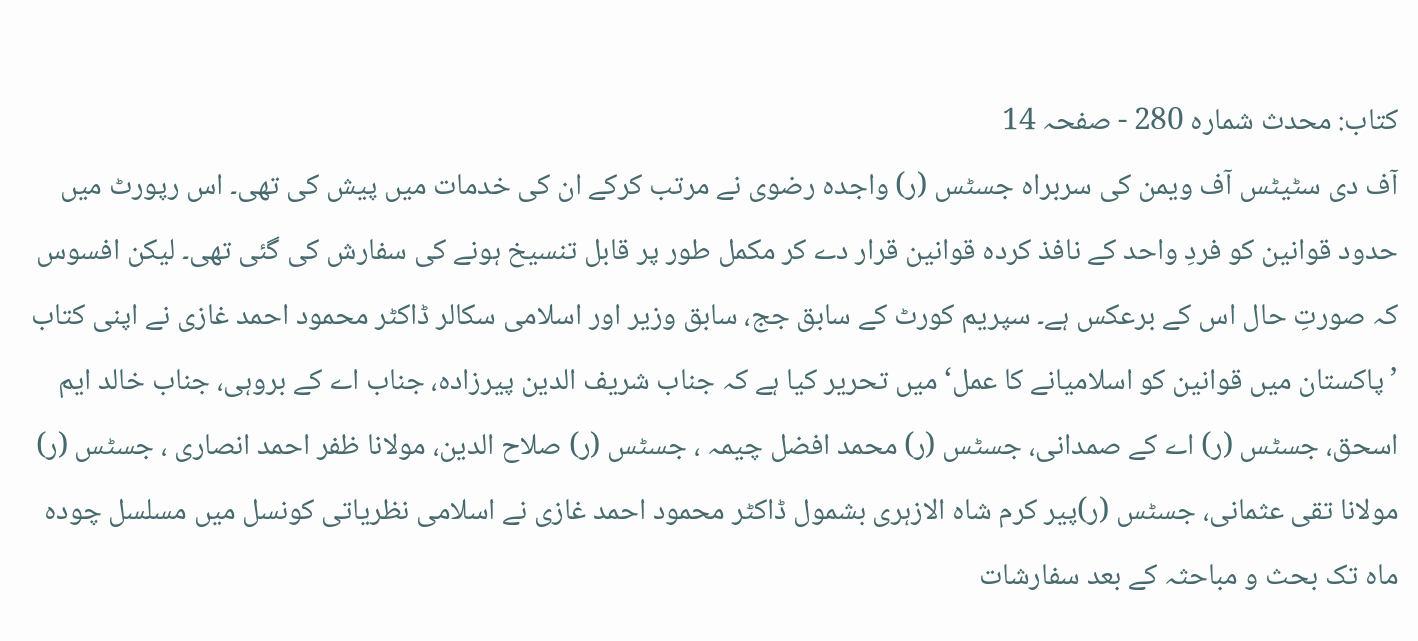کتاب: محدث شماره 280 - صفحہ 14
آف دی سٹیٹس آف ویمن کی سربراہ جسٹس (ر) واجدہ رضوی نے مرتب کرکے ان کی خدمات میں پیش کی تھی۔ اس رپورٹ میں حدود قوانین کو فردِ واحد کے نافذ کردہ قوانین قرار دے کر مکمل طور پر قابل تنسیخ ہونے کی سفارش کی گئی تھی۔ لیکن افسوس کہ صورتِ حال اس کے برعکس ہے۔ سپریم کورٹ کے سابق جج، سابق وزیر اور اسلامی سکالر ڈاکٹر محمود احمد غازی نے اپنی کتاب ’پاکستان میں قوانین کو اسلامیانے کا عمل‘ میں تحریر کیا ہے کہ جناب شریف الدین پیرزادہ، جناب اے کے بروہی، جناب خالد ایم اسحق، جسٹس (ر) اے کے صمدانی، جسٹس (ر) محمد افضل چیمہ ، جسٹس (ر) صلاح الدین، مولانا ظفر احمد انصاری ، جسٹس (ر) مولانا تقی عثمانی، جسٹس (ر)پیر کرم شاہ الازہری بشمول ڈاکٹر محمود احمد غازی نے اسلامی نظریاتی کونسل میں مسلسل چودہ ماہ تک بحث و مباحثہ کے بعد سفارشات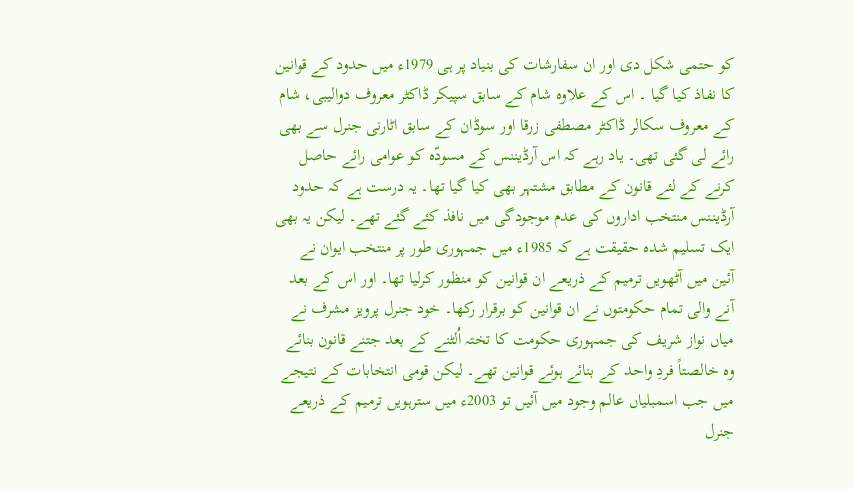کو حتمی شکل دی اور ان سفارشات کی بنیاد پر ہی 1979ء میں حدود کے قوانین کا نفاذ کیا گیا ۔ اس کے علاوہ شام کے سابق سپیکر ڈاکٹر معروف دوالیبی، شام کے معروف سکالر ڈاکٹر مصطفی زرقا اور سوڈان کے سابق اٹارنی جنرل سے بھی رائے لی گئی تھی۔ یاد رہے کہ اس آرڈیننس کے مسودّہ کو عوامی رائے حاصل کرنے کے لئے قانون کے مطابق مشتہر بھی کیا گیا تھا۔ یہ درست ہے کہ حدود آرڈیننس منتخب اداروں کی عدم موجودگی میں نافذ کئے گئے تھے۔ لیکن یہ بھی ایک تسلیم شدہ حقیقت ہے کہ 1985ء میں جمہوری طور پر منتخب ایوان نے آئین میں آٹھویں ترمیم کے ذریعے ان قوانین کو منظور کرلیا تھا۔ اور اس کے بعد آنے والی تمام حکومتوں نے ان قوانین کو برقرار رکھا۔ خود جنرل پرویز مشرف نے میاں نواز شریف کی جمہوری حکومت کا تختہ اُلٹنے کے بعد جتنے قانون بنائے وہ خالصتاً فردِ واحد کے بنائے ہوئے قوانین تھے۔ لیکن قومی انتخابات کے نتیجے میں جب اسمبلیاں عالم وجود میں آئیں تو 2003ء میں سترہویں ترمیم کے ذریعے جنرل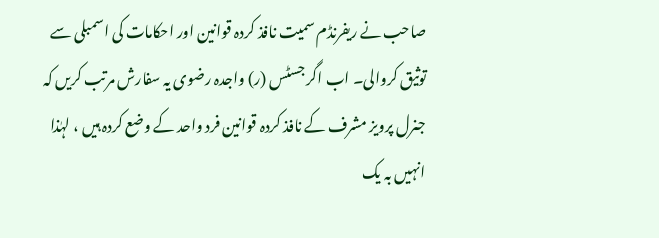صاحب نے ریفرنڈم سمیت نافذ کردہ قوانین اور احکامات کی اسمبلی سے توثیق کروالی۔ اب اگر جسٹس (ر) واجدہ رضوی یہ سفارش مرتب کریں کہ جنرل پرویز مشرف کے نافذ کردہ قوانین فرد واحد کے وضع کردہ ہیں ، لہٰذا انہیں بہ یک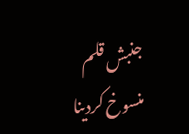جنبش قلم منسوخ کردینا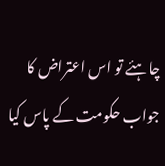چاہئے تو اس اعتراض کا جواب حکومت کے پاس کیا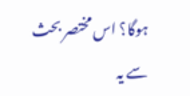ہوگا؟ اس مختصر بحث سے یہ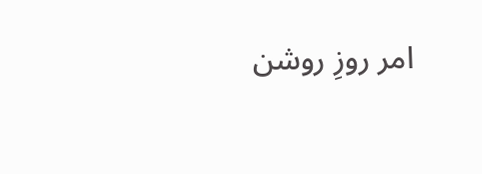امر روزِ روشن